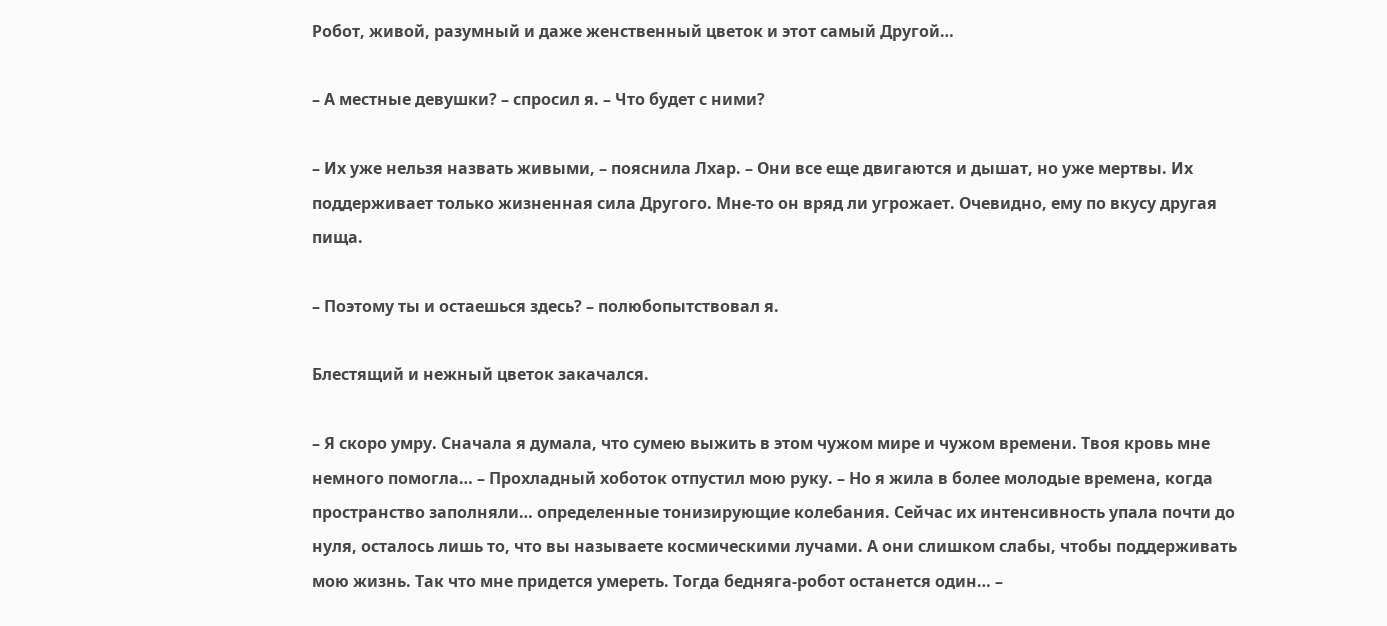Робот, живой, разумный и даже женственный цветок и этот самый Другой…

– А местные девушки? – спросил я. – Что будет с ними?

– Их уже нельзя назвать живыми, – пояснила Лхар. – Они все еще двигаются и дышат, но уже мертвы. Их поддерживает только жизненная сила Другого. Мне-то он вряд ли угрожает. Очевидно, ему по вкусу другая пища.

– Поэтому ты и остаешься здесь? – полюбопытствовал я.

Блестящий и нежный цветок закачался.

– Я скоро умру. Сначала я думала, что сумею выжить в этом чужом мире и чужом времени. Твоя кровь мне немного помогла… – Прохладный хоботок отпустил мою руку. – Но я жила в более молодые времена, когда пространство заполняли… определенные тонизирующие колебания. Сейчас их интенсивность упала почти до нуля, осталось лишь то, что вы называете космическими лучами. А они слишком слабы, чтобы поддерживать мою жизнь. Так что мне придется умереть. Тогда бедняга-робот останется один… –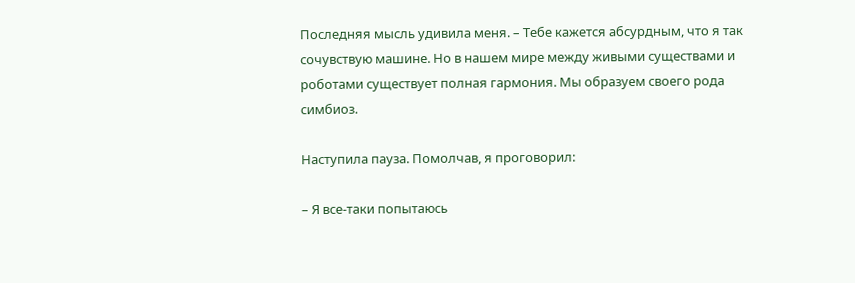Последняя мысль удивила меня. – Тебе кажется абсурдным, что я так сочувствую машине. Но в нашем мире между живыми существами и роботами существует полная гармония. Мы образуем своего рода симбиоз.

Наступила пауза. Помолчав, я проговорил:

– Я все-таки попытаюсь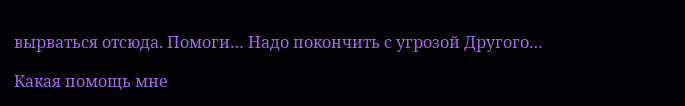вырваться отсюда. Помоги… Надо покончить с угрозой Другого…

Какая помощь мне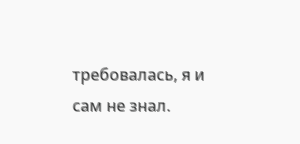требовалась, я и сам не знал.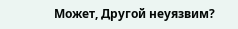Может, Другой неуязвим?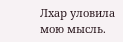Лхар уловила мою мысль.